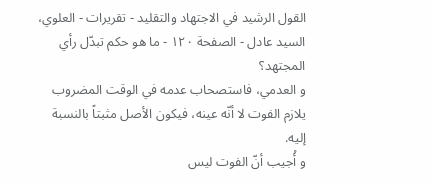القول الرشيد في الاجتهاد والتقليد - تقريرات - العلوي، السيد عادل - الصفحة ١٢٠ - ما هو حكم تبدّل رأي المجتهد؟
و العدمي، فاستصحاب عدمه في الوقت المضروب يلازم الفوت لا أنّه عينه، فيكون الأصل مثبتاً بالنسبة إليه.
و أُجيب أنّ الفوت ليس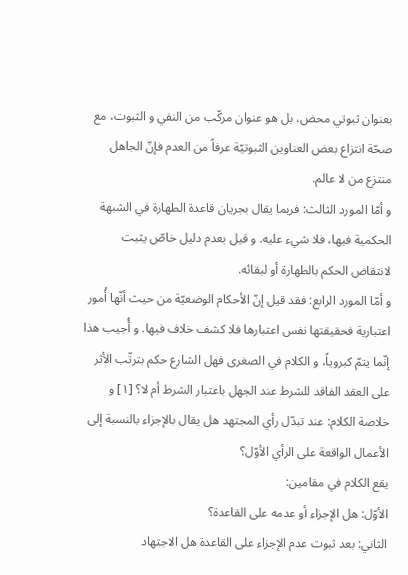بعنوان ثبوتي محض، بل هو عنوان مركّب من النفي و الثبوت، مع صحّة انتزاع بعض العناوين الثبوتيّة عرفاً من العدم فإنّ الجاهل منتزع من لا عالم.
و أمّا المورد الثالث: فربما يقال بجريان قاعدة الطهارة في الشبهة الحكمية فيها، فلا شيء عليه. و قيل بعدم دليل خاصّ يثبت لانتقاض الحكم بالطهارة أو لبقائه.
و أمّا المورد الرابع: فقد قيل إنّ الأحكام الوضعيّة من حيث أنّها أُمور اعتبارية فحقيقتها نفس اعتبارها فلا كشف خلاف فيها. و أُجيب هذا إنّما يتمّ كبروياً، و الكلام في الصغرى فهل الشارع حكم بترتّب الأثر على العقد الفاقد للشرط عند الجهل باعتبار الشرط أم لا؟ [١] و خلاصة الكلام: عند تبدّل رأي المجتهد هل يقال بالإجزاء بالنسبة إلى الأعمال الواقعة على الرأي الأوّل؟
يقع الكلام في مقامين:
الأوّل: هل الإجزاء أو عدمه على القاعدة؟
الثاني: بعد ثبوت عدم الإجزاء على القاعدة هل الاجتهاد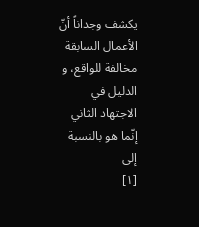يكشف وجداناً أنّ الأعمال السابقة مخالفة للواقع، و الدليل في الاجتهاد الثاني إنّما هو بالنسبة إلى
[١]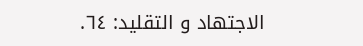الاجتهاد و التقليد: ٦٤.